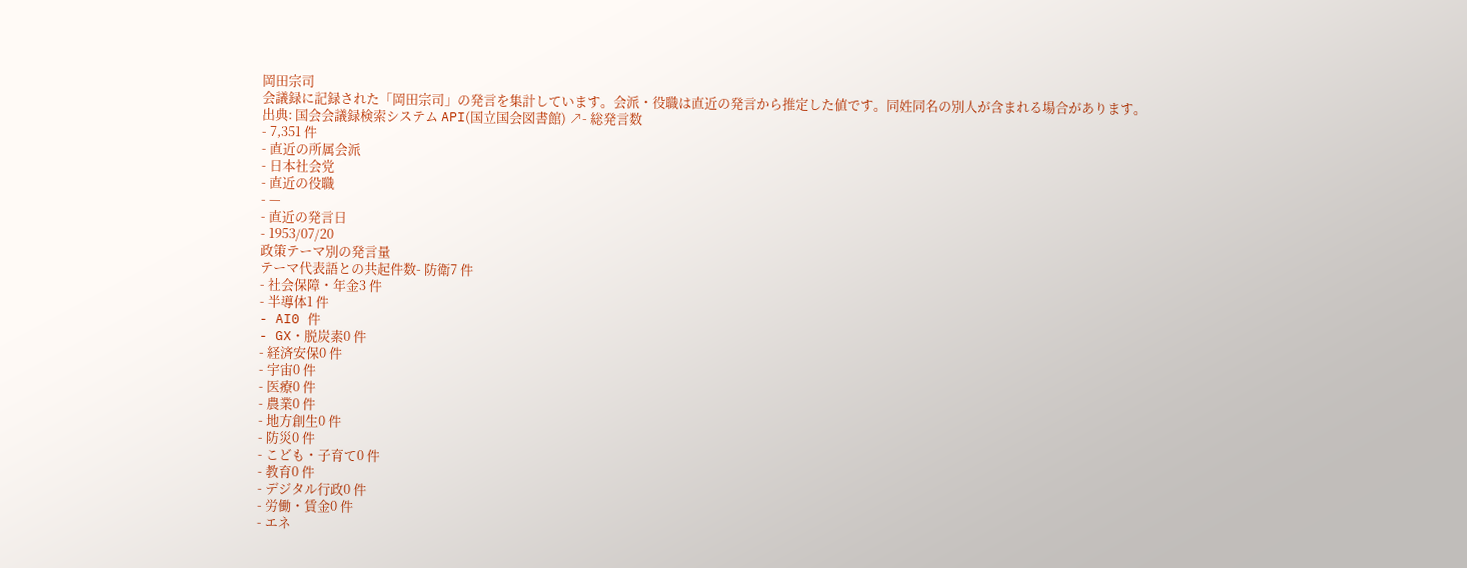岡田宗司
会議録に記録された「岡田宗司」の発言を集計しています。会派・役職は直近の発言から推定した値です。同姓同名の別人が含まれる場合があります。
出典: 国会会議録検索システム API(国立国会図書館) ↗- 総発言数
- 7,351 件
- 直近の所属会派
- 日本社会党
- 直近の役職
- —
- 直近の発言日
- 1953/07/20
政策テーマ別の発言量
テーマ代表語との共起件数- 防衛7 件
- 社会保障・年金3 件
- 半導体1 件
- AI0 件
- GX・脱炭素0 件
- 経済安保0 件
- 宇宙0 件
- 医療0 件
- 農業0 件
- 地方創生0 件
- 防災0 件
- こども・子育て0 件
- 教育0 件
- デジタル行政0 件
- 労働・賃金0 件
- エネ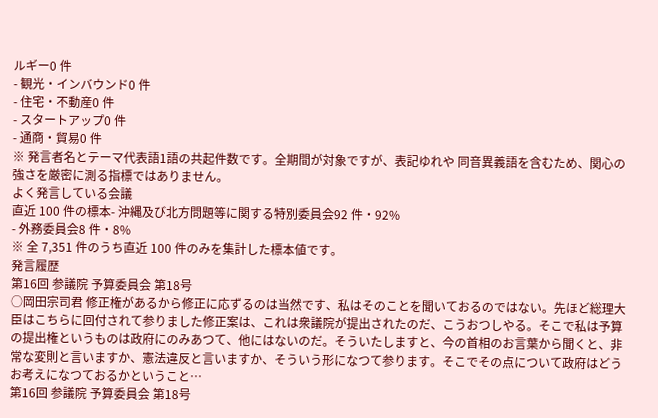ルギー0 件
- 観光・インバウンド0 件
- 住宅・不動産0 件
- スタートアップ0 件
- 通商・貿易0 件
※ 発言者名とテーマ代表語1語の共起件数です。全期間が対象ですが、表記ゆれや 同音異義語を含むため、関心の強さを厳密に測る指標ではありません。
よく発言している会議
直近 100 件の標本- 沖縄及び北方問題等に関する特別委員会92 件・92%
- 外務委員会8 件・8%
※ 全 7,351 件のうち直近 100 件のみを集計した標本値です。
発言履歴
第16回 参議院 予算委員会 第18号
○岡田宗司君 修正権があるから修正に応ずるのは当然です、私はそのことを聞いておるのではない。先ほど総理大臣はこちらに回付されて参りました修正案は、これは衆議院が提出されたのだ、こうおつしやる。そこで私は予算の提出権というものは政府にのみあつて、他にはないのだ。そういたしますと、今の首相のお言葉から聞くと、非常な変則と言いますか、憲法違反と言いますか、そういう形になつて参ります。そこでその点について政府はどうお考えになつておるかということ…
第16回 参議院 予算委員会 第18号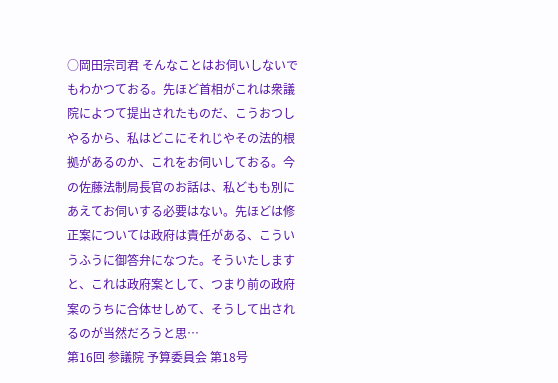○岡田宗司君 そんなことはお伺いしないでもわかつておる。先ほど首相がこれは衆議院によつて提出されたものだ、こうおつしやるから、私はどこにそれじやその法的根拠があるのか、これをお伺いしておる。今の佐藤法制局長官のお話は、私どもも別にあえてお伺いする必要はない。先ほどは修正案については政府は責任がある、こういうふうに御答弁になつた。そういたしますと、これは政府案として、つまり前の政府案のうちに合体せしめて、そうして出されるのが当然だろうと思…
第16回 参議院 予算委員会 第18号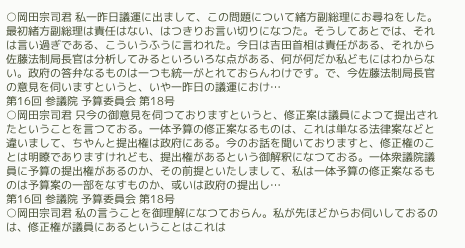○岡田宗司君 私一昨日議運に出まして、この問題について緒方副総理にお尋ねをした。最初緒方副総理は責任はない、はつきりお言い切りになつた。そうしてあとでは、それは言い過ぎである、こういうふうに言われた。今日は吉田首相は責任がある、それから佐藤法制局長官は分析してみるといろいろな点がある、何が何だか私どもにはわからない。政府の答弁なるものは一つも統一がとれておらんわけです。で、今佐藤法制局長官の意見を伺いますというと、いや一昨日の議運におけ…
第16回 参議院 予算委員会 第18号
○岡田宗司君 只今の御意見を伺つておりますというと、修正案は議員によつて提出されたということを言つておる。一体予算の修正案なるものは、これは単なる法律案などと違いまして、ちやんと提出権は政府にある。今のお話を聞いておりますと、修正権のことは明瞭でありますけれども、提出権があるという御解釈になつておる。一体衆議院議員に予算の提出権があるのか、その前提といたしまして、私は一体予算の修正案なるものは予算案の一部をなすものか、或いは政府の提出し…
第16回 参議院 予算委員会 第18号
○岡田宗司君 私の言うことを御理解になつておらん。私が先ほどからお伺いしておるのは、修正権が議員にあるということはこれは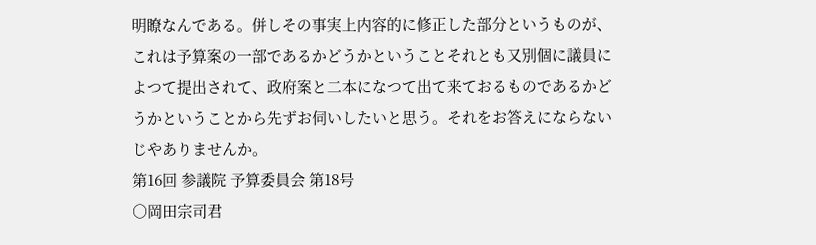明瞭なんである。併しその事実上内容的に修正した部分というものが、これは予算案の一部であるかどうかということそれとも又別個に議員によつて提出されて、政府案と二本になつて出て来ておるものであるかどうかということから先ずお伺いしたいと思う。それをお答えにならないじやありませんか。
第16回 参議院 予算委員会 第18号
○岡田宗司君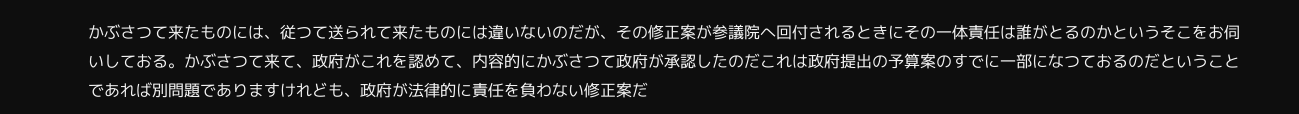かぶさつて来たものには、従つて送られて来たものには違いないのだが、その修正案が参議院へ回付されるときにその一体責任は誰がとるのかというそこをお伺いしておる。かぶさつて来て、政府がこれを認めて、内容的にかぶさつて政府が承認したのだこれは政府提出の予算案のすでに一部になつておるのだということであれば別問題でありますけれども、政府が法律的に責任を負わない修正案だ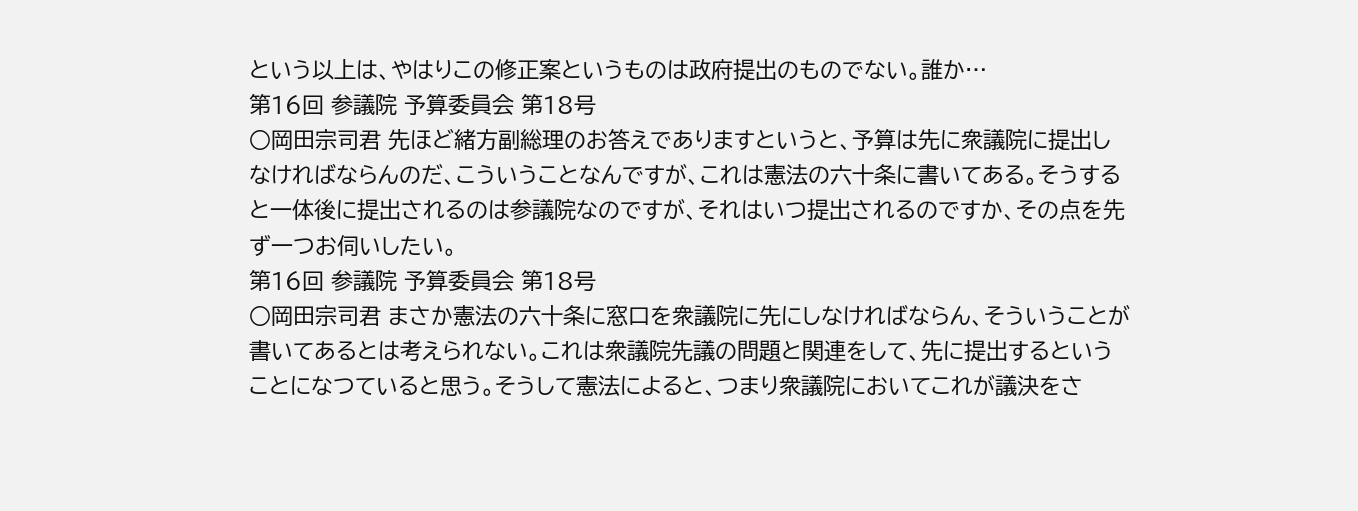という以上は、やはりこの修正案というものは政府提出のものでない。誰か…
第16回 参議院 予算委員会 第18号
○岡田宗司君 先ほど緒方副総理のお答えでありますというと、予算は先に衆議院に提出しなければならんのだ、こういうことなんですが、これは憲法の六十条に書いてある。そうすると一体後に提出されるのは参議院なのですが、それはいつ提出されるのですか、その点を先ず一つお伺いしたい。
第16回 参議院 予算委員会 第18号
○岡田宗司君 まさか憲法の六十条に窓口を衆議院に先にしなければならん、そういうことが書いてあるとは考えられない。これは衆議院先議の問題と関連をして、先に提出するということになつていると思う。そうして憲法によると、つまり衆議院においてこれが議決をさ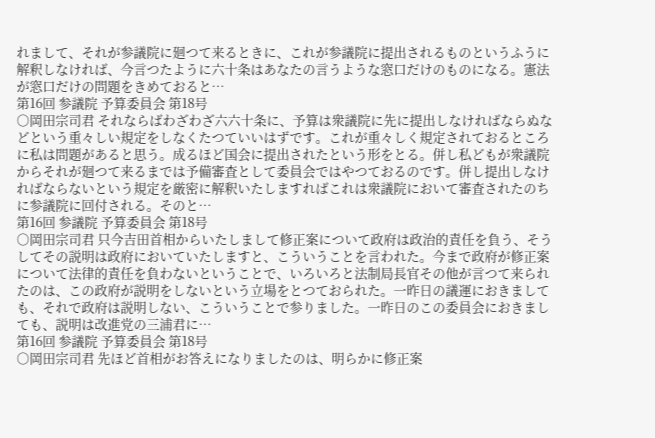れまして、それが参議院に廻つて来るときに、これが参議院に提出されるものというふうに解釈しなければ、今言つたように六十条はあなたの言うような窓口だけのものになる。憲法が窓口だけの問題をきめておると…
第16回 参議院 予算委員会 第18号
○岡田宗司君 それならばわざわざ六六十条に、予算は衆議院に先に提出しなければならぬなどという重々しい規定をしなくたつていいはずです。これが重々しく規定されておるところに私は問題があると思う。成るほど国会に提出されたという形をとる。併し私どもが衆議院からそれが廻つて来るまでは予備審査として委員会ではやつておるのです。併し提出しなければならないという規定を厳密に解釈いたしますればこれは衆議院において審査されたのちに参議院に回付される。そのと…
第16回 参議院 予算委員会 第18号
○岡田宗司君 只今吉田首相からいたしまして修正案について政府は政治的責任を負う、そうしてその説明は政府においていたしますと、こういうことを言われた。今まで政府が修正案について法律的責任を負わないということで、いろいろと法制局長官その他が言つて来られたのは、この政府が説明をしないという立場をとつておられた。一昨日の議運におきましても、それで政府は説明しない、こういうことで参りました。一昨日のこの委員会におきましても、説明は改進党の三浦君に…
第16回 参議院 予算委員会 第18号
○岡田宗司君 先ほど首相がお答えになりましたのは、明らかに修正案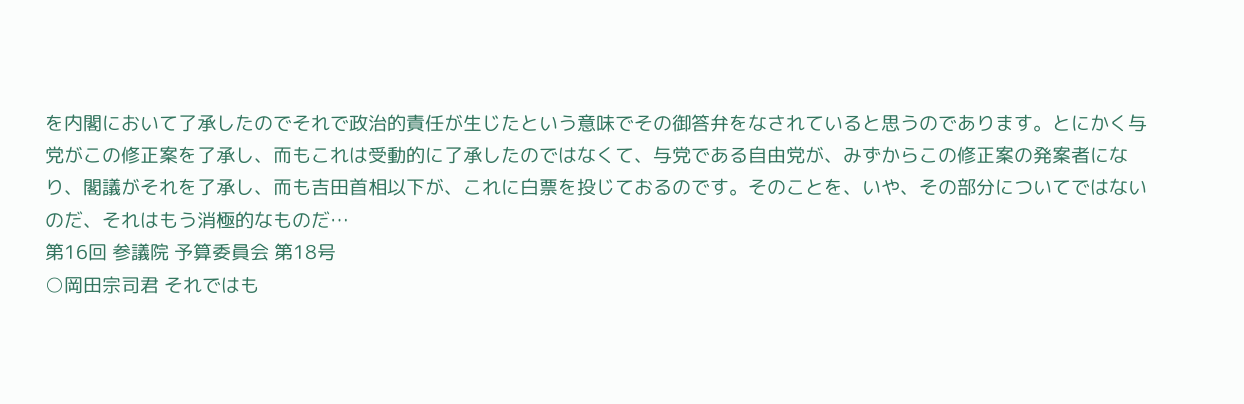を内閣において了承したのでそれで政治的責任が生じたという意味でその御答弁をなされていると思うのであります。とにかく与党がこの修正案を了承し、而もこれは受動的に了承したのではなくて、与党である自由党が、みずからこの修正案の発案者になり、閣議がそれを了承し、而も吉田首相以下が、これに白票を投じておるのです。そのことを、いや、その部分についてではないのだ、それはもう消極的なものだ…
第16回 参議院 予算委員会 第18号
○岡田宗司君 それではも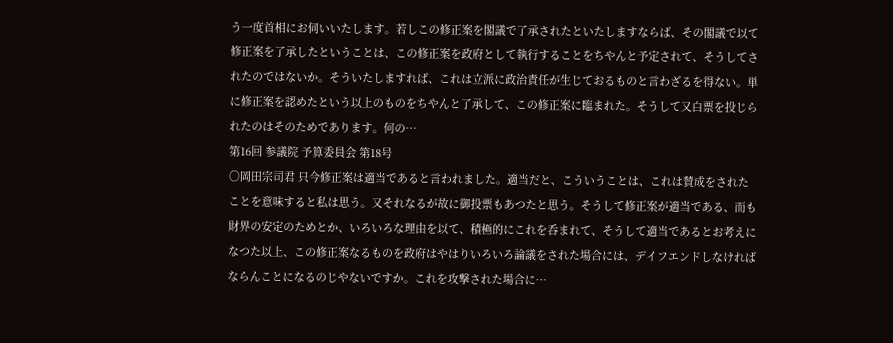う一度首相にお伺いいたします。若しこの修正案を閣議で了承されたといたしますならば、その閣議で以て修正案を了承したということは、この修正案を政府として執行することをちやんと予定されて、そうしてされたのではないか。そういたしますれば、これは立派に政治責任が生じておるものと言わざるを得ない。単に修正案を認めたという以上のものをちやんと了承して、この修正案に臨まれた。そうして又白票を投じられたのはそのためであります。何の…
第16回 参議院 予算委員会 第18号
○岡田宗司君 只今修正案は適当であると言われました。適当だと、こういうことは、これは賛成をされたことを意味すると私は思う。又それなるが故に御投票もあつたと思う。そうして修正案が適当である、而も財界の安定のためとか、いろいろな理由を以て、積極的にこれを呑まれて、そうして適当であるとお考えになつた以上、この修正案なるものを政府はやはりいろいろ論議をされた場合には、デイフエンドしなければならんことになるのじやないですか。これを攻撃された場合に…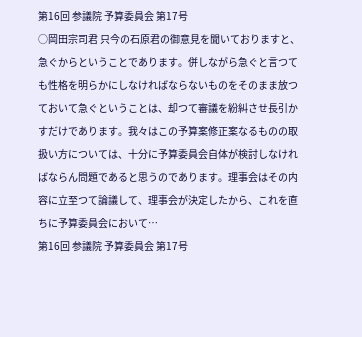第16回 参議院 予算委員会 第17号
○岡田宗司君 只今の石原君の御意見を聞いておりますと、急ぐからということであります。併しながら急ぐと言つても性格を明らかにしなければならないものをそのまま放つておいて急ぐということは、却つて審議を紛糾させ長引かすだけであります。我々はこの予算案修正案なるものの取扱い方については、十分に予算委員会自体が検討しなければならん問題であると思うのであります。理事会はその内容に立至つて論議して、理事会が決定したから、これを直ちに予算委員会において…
第16回 参議院 予算委員会 第17号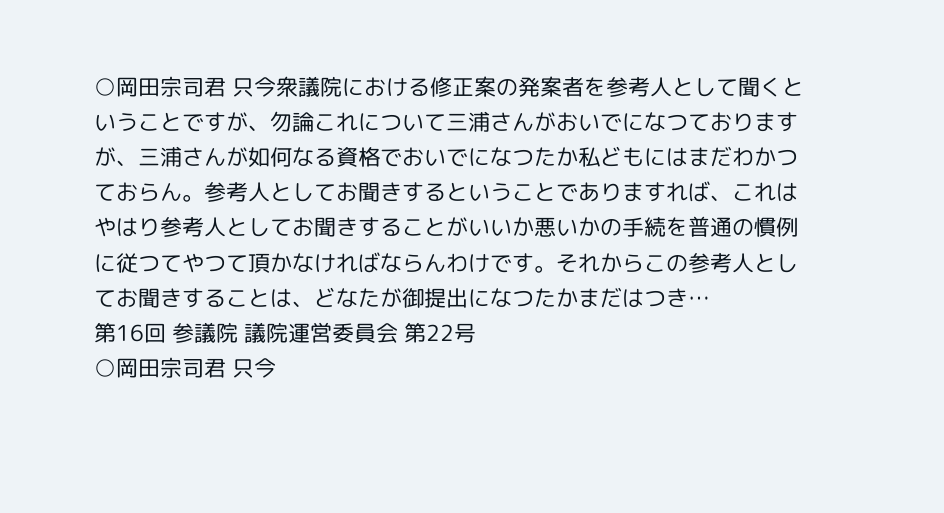○岡田宗司君 只今衆議院における修正案の発案者を参考人として聞くということですが、勿論これについて三浦さんがおいでになつておりますが、三浦さんが如何なる資格でおいでになつたか私どもにはまだわかつておらん。参考人としてお聞きするということでありますれば、これはやはり参考人としてお聞きすることがいいか悪いかの手続を普通の慣例に従つてやつて頂かなければならんわけです。それからこの参考人としてお聞きすることは、どなたが御提出になつたかまだはつき…
第16回 参議院 議院運営委員会 第22号
○岡田宗司君 只今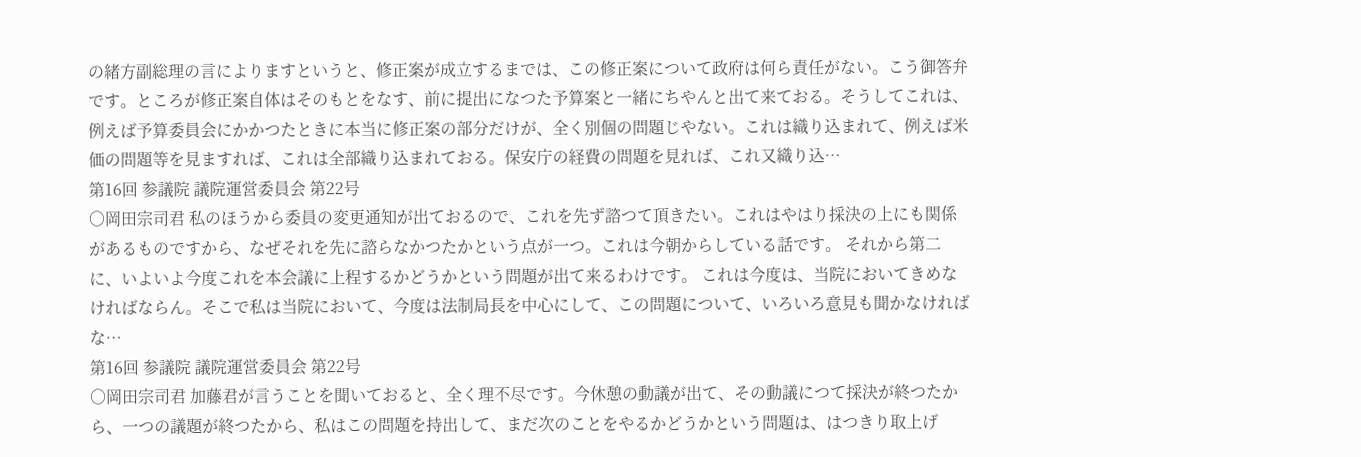の緒方副総理の言によりますというと、修正案が成立するまでは、この修正案について政府は何ら責任がない。こう御答弁です。ところが修正案自体はそのもとをなす、前に提出になつた予算案と一緒にちやんと出て来ておる。そうしてこれは、例えば予算委員会にかかつたときに本当に修正案の部分だけが、全く別個の問題じやない。これは織り込まれて、例えば米価の問題等を見ますれば、これは全部織り込まれておる。保安庁の経費の問題を見れば、これ又織り込…
第16回 参議院 議院運営委員会 第22号
○岡田宗司君 私のほうから委員の変更通知が出ておるので、これを先ず諮つて頂きたい。これはやはり採決の上にも関係があるものですから、なぜそれを先に諮らなかつたかという点が一つ。これは今朝からしている話です。 それから第二に、いよいよ今度これを本会議に上程するかどうかという問題が出て来るわけです。 これは今度は、当院においてきめなければならん。そこで私は当院において、今度は法制局長を中心にして、この問題について、いろいろ意見も聞かなければな…
第16回 参議院 議院運営委員会 第22号
○岡田宗司君 加藤君が言うことを聞いておると、全く理不尽です。今休憩の動議が出て、その動議につて採決が終つたから、一つの議題が終つたから、私はこの問題を持出して、まだ次のことをやるかどうかという問題は、はつきり取上げ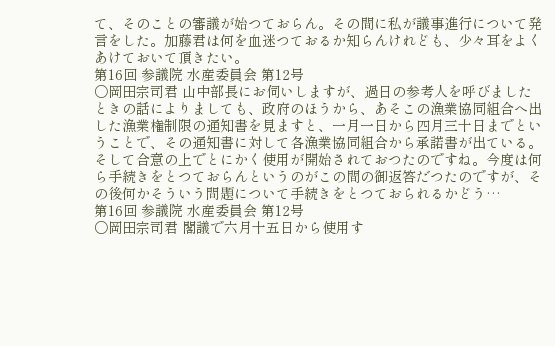て、そのことの審議が始つておらん。その間に私が議事進行について発言をした。加藤君は何を血迷つておるか知らんけれども、少々耳をよくあけておいて頂きたい。
第16回 参議院 水産委員会 第12号
○岡田宗司君 山中部長にお伺いしますが、過日の参考人を呼びましたときの話によりましても、政府のほうから、あそこの漁業協同組合へ出した漁業権制限の通知書を見ますと、一月一日から四月三十日までということで、その通知書に対して各漁業協同組合から承諾書が出ている。そして合意の上でとにかく使用が開始されておつたのですね。今度は何ら手続きをとつておらんというのがこの間の御返答だつたのですが、その後何かそういう問題について手続きをとつておられるかどう…
第16回 参議院 水産委員会 第12号
○岡田宗司君 閣議で六月十五日から使用す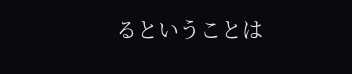るということは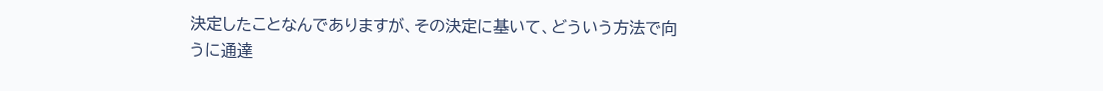決定したことなんでありますが、その決定に基いて、どういう方法で向うに通達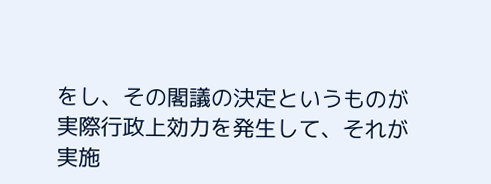をし、その閣議の決定というものが実際行政上効力を発生して、それが実施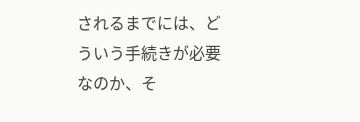されるまでには、どういう手続きが必要なのか、そ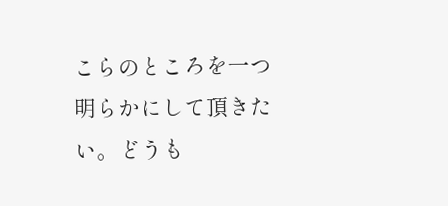こらのところを一つ明らかにして頂きたい。どうも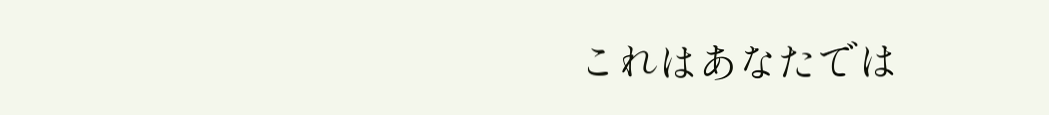これはあなたでは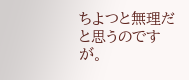ちよつと無理だと思うのですが。